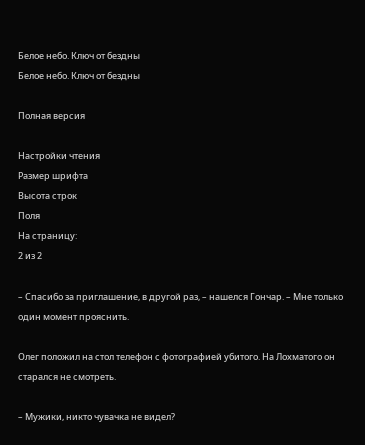Белое небо. Ключ от бездны
Белое небо. Ключ от бездны

Полная версия

Настройки чтения
Размер шрифта
Высота строк
Поля
На страницу:
2 из 2

– Спасибо за приглашение, в другой раз, – нашелся Гончар. – Мне только один момент прояснить.

Олег положил на стол телефон с фотографией убитого. На Лохматого он старался не смотреть.

– Мужики, никто чувачка не видел?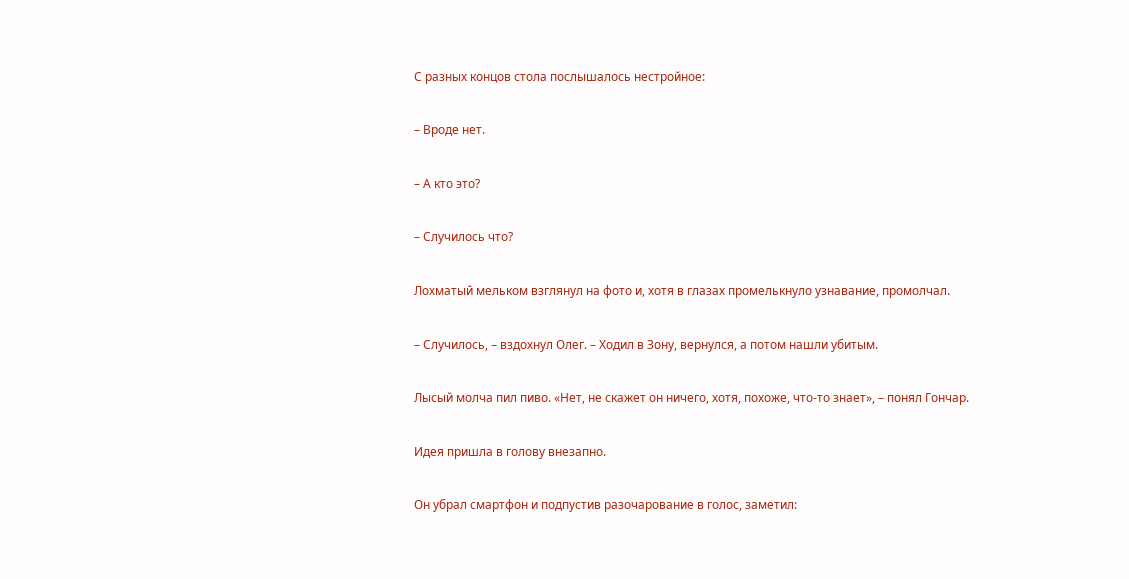С разных концов стола послышалось нестройное:

– Вроде нет.

– А кто это?

– Случилось что?

Лохматый мельком взглянул на фото и, хотя в глазах промелькнуло узнавание, промолчал.

– Случилось, – вздохнул Олег. – Ходил в Зону, вернулся, а потом нашли убитым.

Лысый молча пил пиво. «Нет, не скажет он ничего, хотя, похоже, что-то знает», – понял Гончар.

Идея пришла в голову внезапно.

Он убрал смартфон и подпустив разочарование в голос, заметил: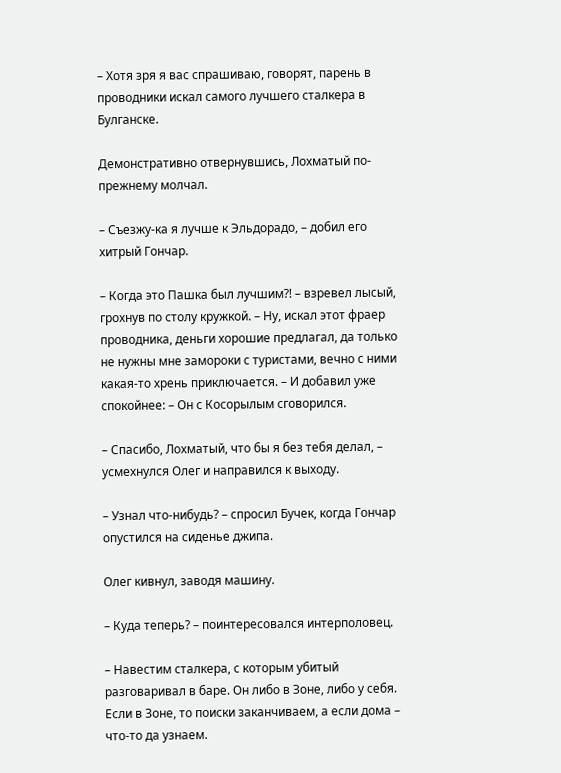– Хотя зря я вас спрашиваю, говорят, парень в проводники искал самого лучшего сталкера в Булганске.

Демонстративно отвернувшись, Лохматый по-прежнему молчал.

– Съезжу-ка я лучше к Эльдорадо, – добил его хитрый Гончар.

– Когда это Пашка был лучшим?! – взревел лысый, грохнув по столу кружкой. – Ну, искал этот фраер проводника, деньги хорошие предлагал, да только не нужны мне замороки с туристами, вечно с ними какая-то хрень приключается. – И добавил уже спокойнее: – Он с Косорылым сговорился.

– Спасибо, Лохматый, что бы я без тебя делал, – усмехнулся Олег и направился к выходу.

– Узнал что-нибудь? – спросил Бучек, когда Гончар опустился на сиденье джипа.

Олег кивнул, заводя машину.

– Куда теперь? – поинтересовался интерполовец.

– Навестим сталкера, с которым убитый разговаривал в баре. Он либо в Зоне, либо у себя. Если в Зоне, то поиски заканчиваем, а если дома – что-то да узнаем.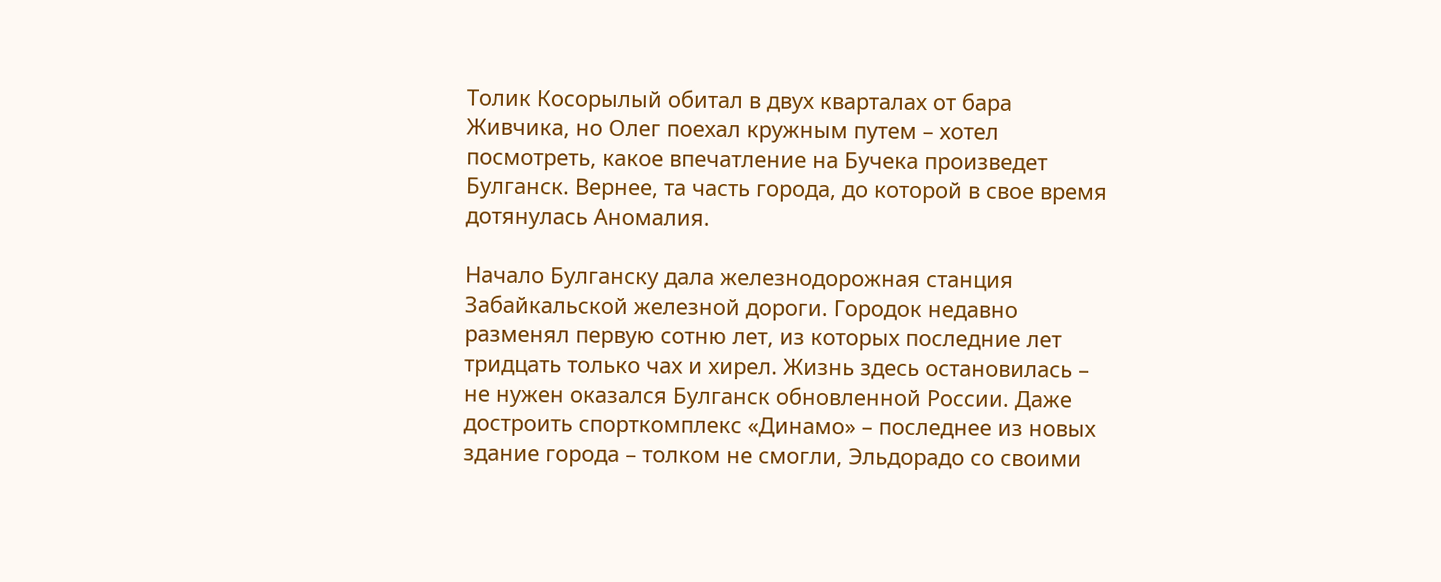Толик Косорылый обитал в двух кварталах от бара Живчика, но Олег поехал кружным путем – хотел посмотреть, какое впечатление на Бучека произведет Булганск. Вернее, та часть города, до которой в свое время дотянулась Аномалия.

Начало Булганску дала железнодорожная станция Забайкальской железной дороги. Городок недавно разменял первую сотню лет, из которых последние лет тридцать только чах и хирел. Жизнь здесь остановилась – не нужен оказался Булганск обновленной России. Даже достроить спорткомплекс «Динамо» – последнее из новых здание города – толком не смогли, Эльдорадо со своими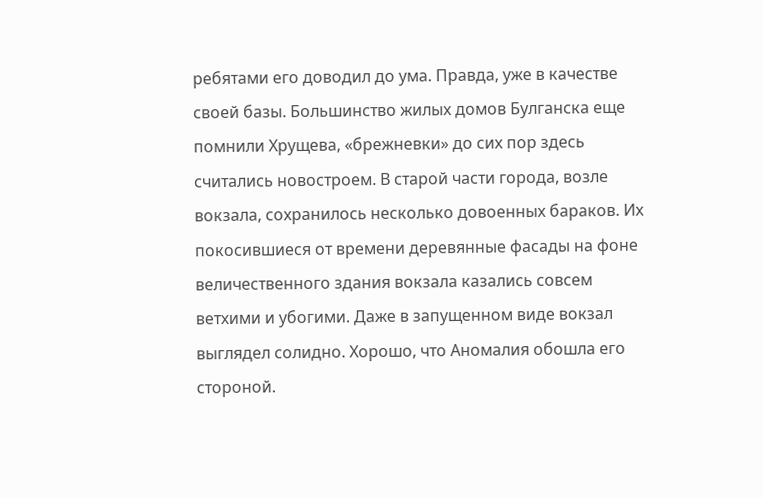ребятами его доводил до ума. Правда, уже в качестве своей базы. Большинство жилых домов Булганска еще помнили Хрущева, «брежневки» до сих пор здесь считались новостроем. В старой части города, возле вокзала, сохранилось несколько довоенных бараков. Их покосившиеся от времени деревянные фасады на фоне величественного здания вокзала казались совсем ветхими и убогими. Даже в запущенном виде вокзал выглядел солидно. Хорошо, что Аномалия обошла его стороной.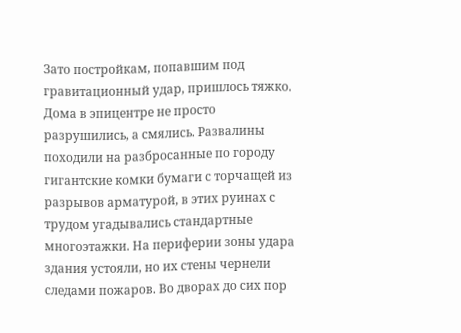Зато постройкам, попавшим под гравитационный удар, пришлось тяжко. Дома в эпицентре не просто разрушились, а смялись. Развалины походили на разбросанные по городу гигантские комки бумаги с торчащей из разрывов арматурой, в этих руинах с трудом угадывались стандартные многоэтажки. На периферии зоны удара здания устояли, но их стены чернели следами пожаров. Во дворах до сих пор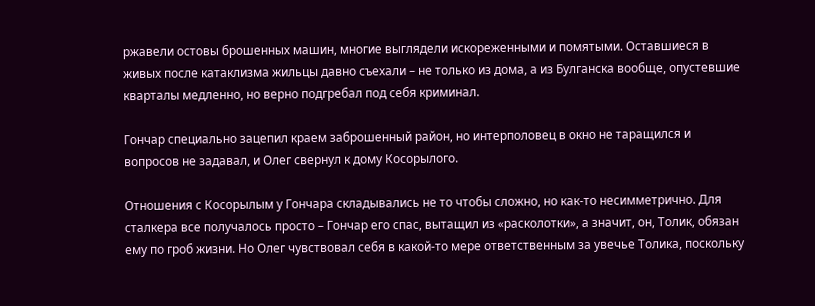ржавели остовы брошенных машин, многие выглядели искореженными и помятыми. Оставшиеся в живых после катаклизма жильцы давно съехали – не только из дома, а из Булганска вообще, опустевшие кварталы медленно, но верно подгребал под себя криминал.

Гончар специально зацепил краем заброшенный район, но интерполовец в окно не таращился и вопросов не задавал, и Олег свернул к дому Косорылого.

Отношения с Косорылым у Гончара складывались не то чтобы сложно, но как-то несимметрично. Для сталкера все получалось просто – Гончар его спас, вытащил из «расколотки», а значит, он, Толик, обязан ему по гроб жизни. Но Олег чувствовал себя в какой-то мере ответственным за увечье Толика, поскольку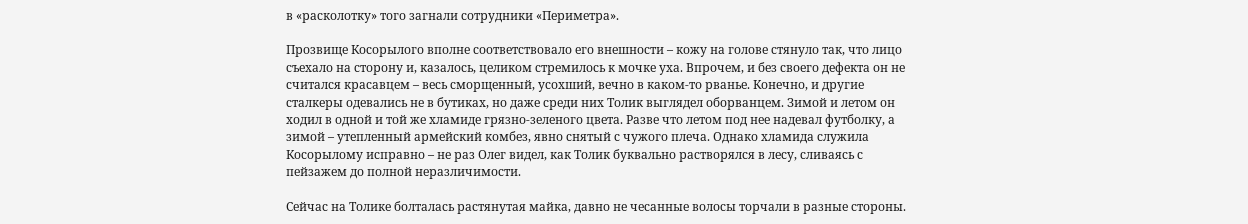в «расколотку» того загнали сотрудники «Периметра».

Прозвище Косорылого вполне соответствовало его внешности – кожу на голове стянуло так, что лицо съехало на сторону и, казалось, целиком стремилось к мочке уха. Впрочем, и без своего дефекта он не считался красавцем – весь сморщенный, усохший, вечно в каком-то рванье. Конечно, и другие сталкеры одевались не в бутиках, но даже среди них Толик выглядел оборванцем. Зимой и летом он ходил в одной и той же хламиде грязно-зеленого цвета. Разве что летом под нее надевал футболку, а зимой – утепленный армейский комбез, явно снятый с чужого плеча. Однако хламида служила Косорылому исправно – не раз Олег видел, как Толик буквально растворялся в лесу, сливаясь с пейзажем до полной неразличимости.

Сейчас на Толике болталась растянутая майка, давно не чесанные волосы торчали в разные стороны.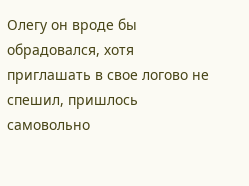Олегу он вроде бы обрадовался, хотя приглашать в свое логово не спешил, пришлось самовольно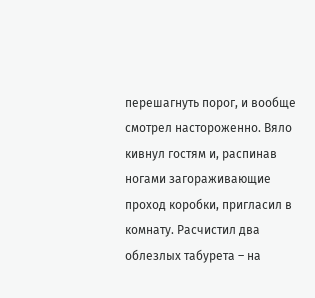перешагнуть порог, и вообще смотрел настороженно. Вяло кивнул гостям и, распинав ногами загораживающие проход коробки, пригласил в комнату. Расчистил два облезлых табурета – на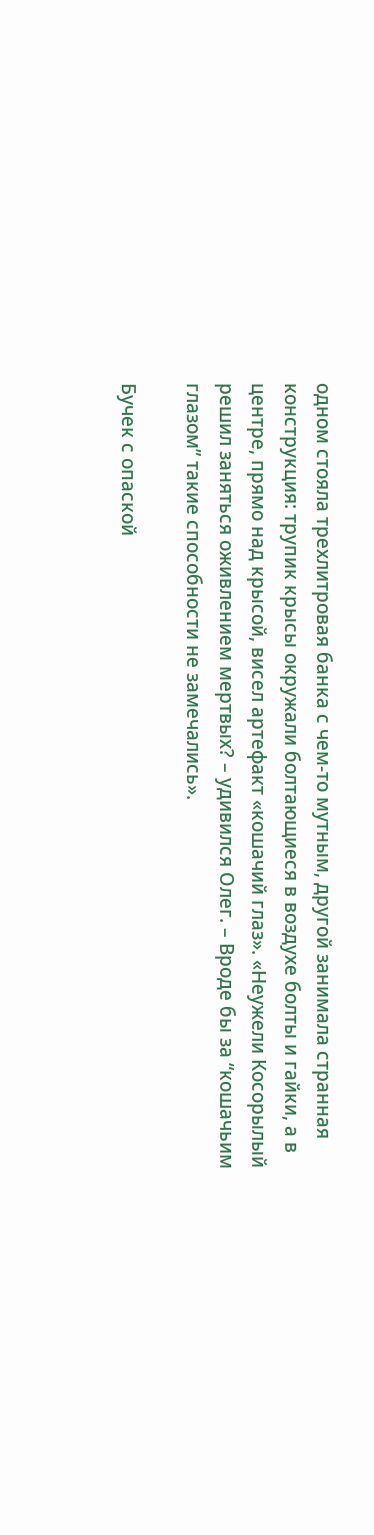одном стояла трехлитровая банка с чем-то мутным, другой занимала странная конструкция: трупик крысы окружали болтающиеся в воздухе болты и гайки, а в центре, прямо над крысой, висел артефакт «кошачий глаз». «Неужели Косорылый решил заняться оживлением мертвых? – удивился Олег. – Вроде бы за “кошачьим глазом” такие способности не замечались».

Бучек с опаской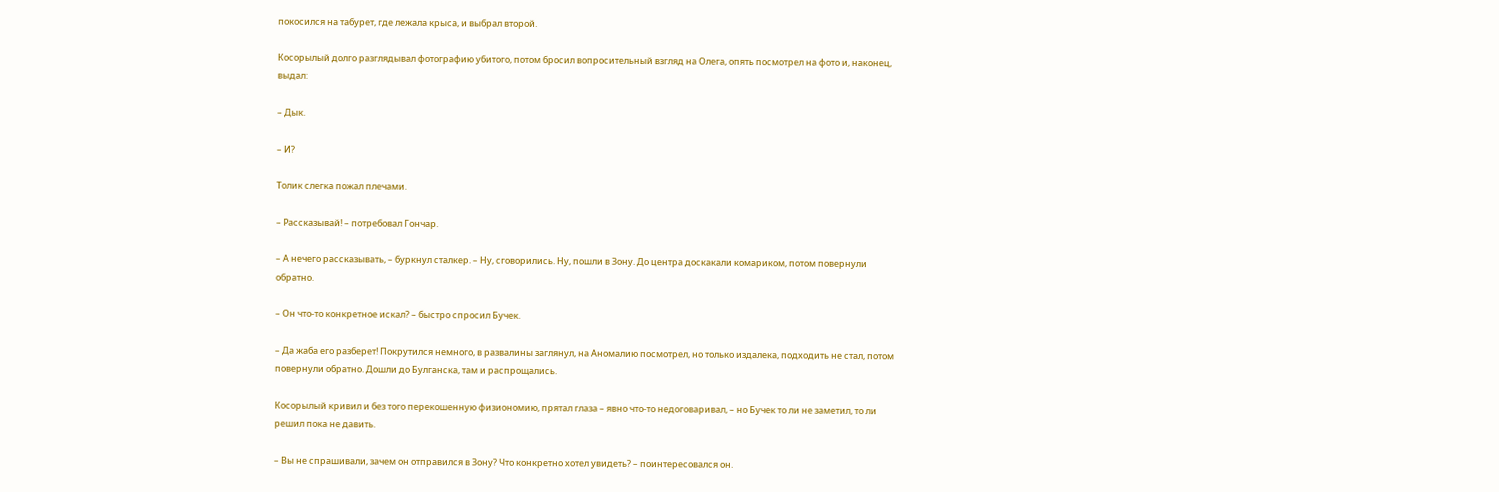покосился на табурет, где лежала крыса, и выбрал второй.

Косорылый долго разглядывал фотографию убитого, потом бросил вопросительный взгляд на Олега, опять посмотрел на фото и, наконец, выдал:

– Дык.

– И?

Толик слегка пожал плечами.

– Рассказывай! – потребовал Гончар.

– А нечего рассказывать, – буркнул сталкер. – Ну, сговорились. Ну, пошли в Зону. До центра доскакали комариком, потом повернули обратно.

– Он что-то конкретное искал? – быстро спросил Бучек.

– Да жаба его разберет! Покрутился немного, в развалины заглянул, на Аномалию посмотрел, но только издалека, подходить не стал, потом повернули обратно. Дошли до Булганска, там и распрощались.

Косорылый кривил и без того перекошенную физиономию, прятал глаза – явно что-то недоговаривал, – но Бучек то ли не заметил, то ли решил пока не давить.

– Вы не спрашивали, зачем он отправился в Зону? Что конкретно хотел увидеть? – поинтересовался он.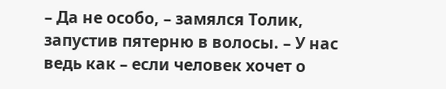– Да не особо, – замялся Толик, запустив пятерню в волосы. – У нас ведь как – если человек хочет о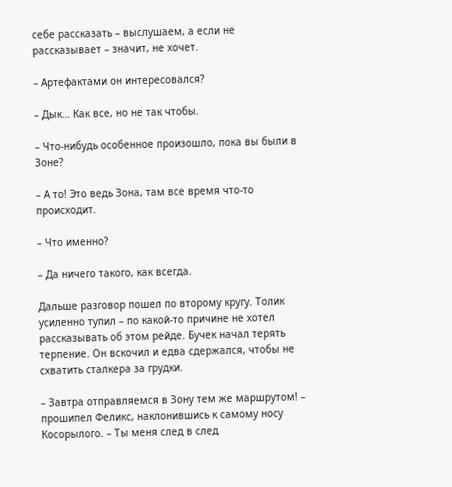себе рассказать – выслушаем, а если не рассказывает – значит, не хочет.

– Артефактами он интересовался?

– Дык… Как все, но не так чтобы.

– Что-нибудь особенное произошло, пока вы были в Зоне?

– А то! Это ведь Зона, там все время что-то происходит.

– Что именно?

– Да ничего такого, как всегда.

Дальше разговор пошел по второму кругу. Толик усиленно тупил – по какой-то причине не хотел рассказывать об этом рейде. Бучек начал терять терпение. Он вскочил и едва сдержался, чтобы не схватить сталкера за грудки.

– Завтра отправляемся в Зону тем же маршрутом! – прошипел Феликс, наклонившись к самому носу Косорылого. – Ты меня след в след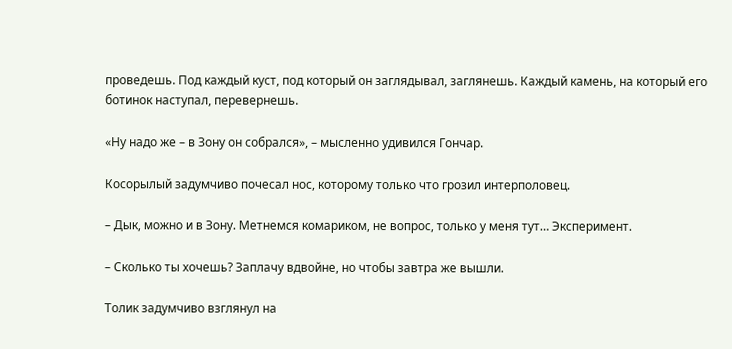проведешь. Под каждый куст, под который он заглядывал, заглянешь. Каждый камень, на который его ботинок наступал, перевернешь.

«Ну надо же – в Зону он собрался», – мысленно удивился Гончар.

Косорылый задумчиво почесал нос, которому только что грозил интерполовец.

– Дык, можно и в Зону. Метнемся комариком, не вопрос, только у меня тут… Эксперимент.

– Сколько ты хочешь? Заплачу вдвойне, но чтобы завтра же вышли.

Толик задумчиво взглянул на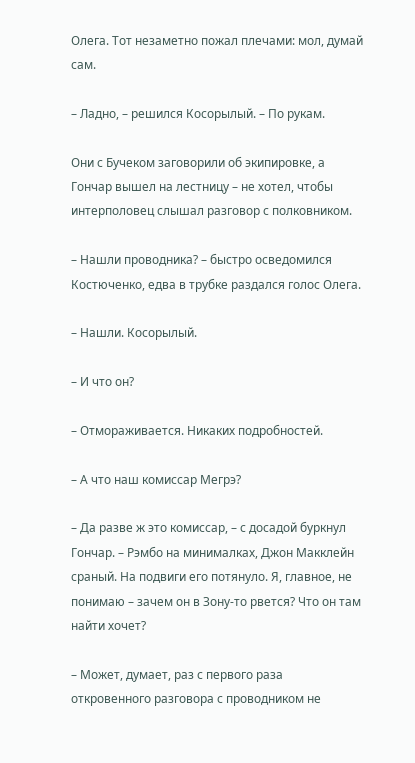Олега. Тот незаметно пожал плечами: мол, думай сам.

– Ладно, – решился Косорылый. – По рукам.

Они с Бучеком заговорили об экипировке, а Гончар вышел на лестницу – не хотел, чтобы интерполовец слышал разговор с полковником.

– Нашли проводника? – быстро осведомился Костюченко, едва в трубке раздался голос Олега.

– Нашли. Косорылый.

– И что он?

– Отмораживается. Никаких подробностей.

– А что наш комиссар Мегрэ?

– Да разве ж это комиссар, – с досадой буркнул Гончар. – Рэмбо на минималках, Джон Макклейн сраный. На подвиги его потянуло. Я, главное, не понимаю – зачем он в Зону-то рвется? Что он там найти хочет?

– Может, думает, раз с первого раза откровенного разговора с проводником не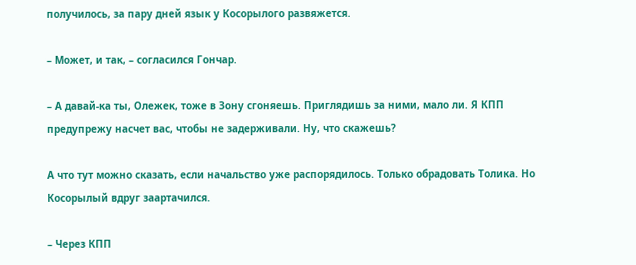получилось, за пару дней язык у Косорылого развяжется.

– Может, и так, – согласился Гончар.

– А давай-ка ты, Олежек, тоже в Зону сгоняешь. Приглядишь за ними, мало ли. Я КПП предупрежу насчет вас, чтобы не задерживали. Ну, что скажешь?

А что тут можно сказать, если начальство уже распорядилось. Только обрадовать Толика. Но Косорылый вдруг заартачился.

– Через КПП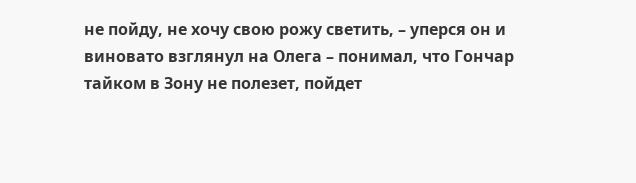не пойду, не хочу свою рожу светить, – уперся он и виновато взглянул на Олега – понимал, что Гончар тайком в Зону не полезет, пойдет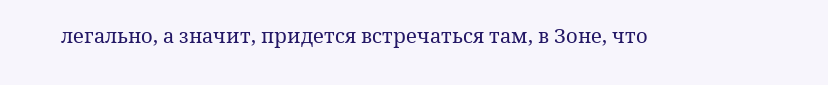легально, а значит, придется встречаться там, в Зоне, что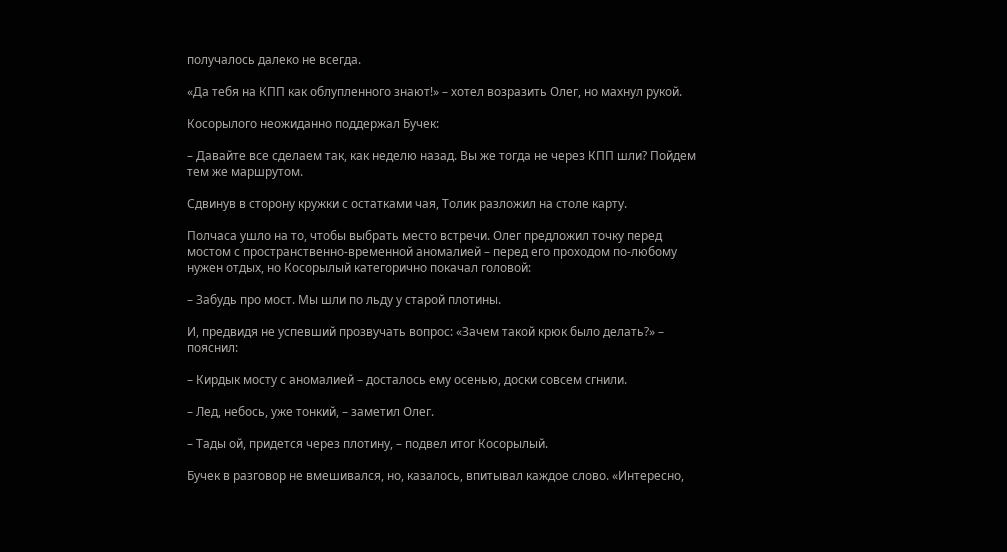получалось далеко не всегда.

«Да тебя на КПП как облупленного знают!» – хотел возразить Олег, но махнул рукой.

Косорылого неожиданно поддержал Бучек:

– Давайте все сделаем так, как неделю назад. Вы же тогда не через КПП шли? Пойдем тем же маршрутом.

Сдвинув в сторону кружки с остатками чая, Толик разложил на столе карту.

Полчаса ушло на то, чтобы выбрать место встречи. Олег предложил точку перед мостом с пространственно-временной аномалией – перед его проходом по-любому нужен отдых, но Косорылый категорично покачал головой:

– Забудь про мост. Мы шли по льду у старой плотины.

И, предвидя не успевший прозвучать вопрос: «Зачем такой крюк было делать?» – пояснил:

– Кирдык мосту с аномалией – досталось ему осенью, доски совсем сгнили.

– Лед, небось, уже тонкий, – заметил Олег.

– Тады ой, придется через плотину, – подвел итог Косорылый.

Бучек в разговор не вмешивался, но, казалось, впитывал каждое слово. «Интересно,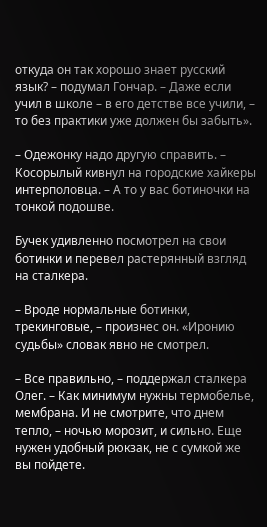откуда он так хорошо знает русский язык? – подумал Гончар. – Даже если учил в школе – в его детстве все учили, – то без практики уже должен бы забыть».

– Одежонку надо другую справить. – Косорылый кивнул на городские хайкеры интерполовца. – А то у вас ботиночки на тонкой подошве.

Бучек удивленно посмотрел на свои ботинки и перевел растерянный взгляд на сталкера.

– Вроде нормальные ботинки, трекинговые, – произнес он. «Иронию судьбы» словак явно не смотрел.

– Все правильно, – поддержал сталкера Олег. – Как минимум нужны термобелье, мембрана. И не смотрите, что днем тепло, – ночью морозит, и сильно. Еще нужен удобный рюкзак, не с сумкой же вы пойдете.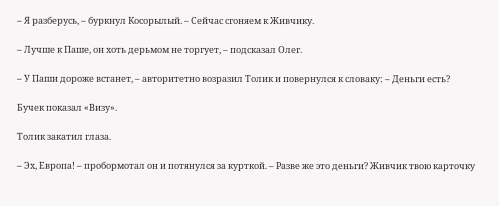– Я разберусь, – буркнул Косорылый. – Сейчас сгоняем к Живчику.

– Лучше к Паше, он хоть дерьмом не торгует, – подсказал Олег.

– У Паши дороже встанет, – авторитетно возразил Толик и повернулся к словаку: – Деньги есть?

Бучек показал «Визу».

Толик закатил глаза.

– Эх, Европа! – пробормотал он и потянулся за курткой. – Разве же это деньги? Живчик твою карточку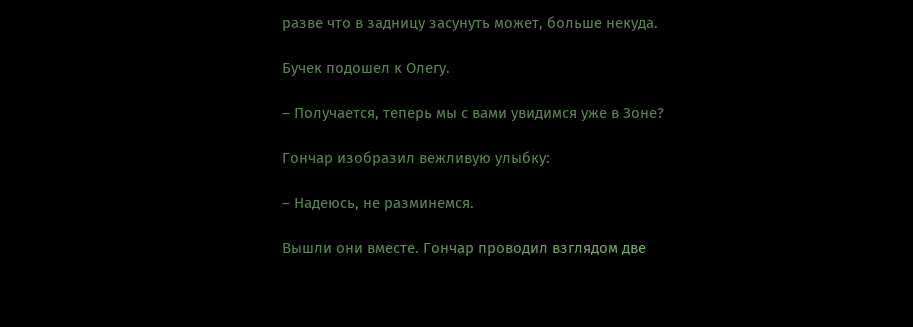разве что в задницу засунуть может, больше некуда.

Бучек подошел к Олегу.

– Получается, теперь мы с вами увидимся уже в Зоне?

Гончар изобразил вежливую улыбку:

– Надеюсь, не разминемся.

Вышли они вместе. Гончар проводил взглядом две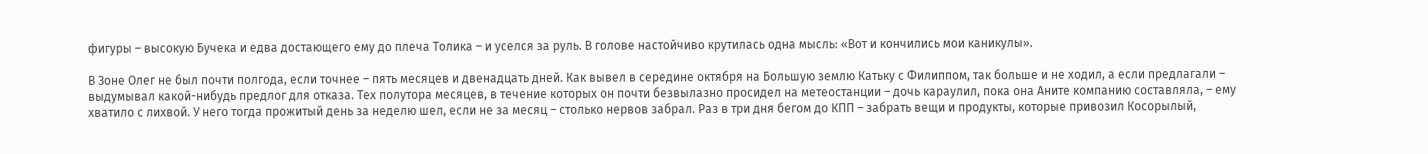фигуры – высокую Бучека и едва достающего ему до плеча Толика – и уселся за руль. В голове настойчиво крутилась одна мысль: «Вот и кончились мои каникулы».

В Зоне Олег не был почти полгода, если точнее – пять месяцев и двенадцать дней. Как вывел в середине октября на Большую землю Катьку с Филиппом, так больше и не ходил, а если предлагали – выдумывал какой-нибудь предлог для отказа. Тех полутора месяцев, в течение которых он почти безвылазно просидел на метеостанции – дочь караулил, пока она Аните компанию составляла, – ему хватило с лихвой. У него тогда прожитый день за неделю шел, если не за месяц – столько нервов забрал. Раз в три дня бегом до КПП – забрать вещи и продукты, которые привозил Косорылый,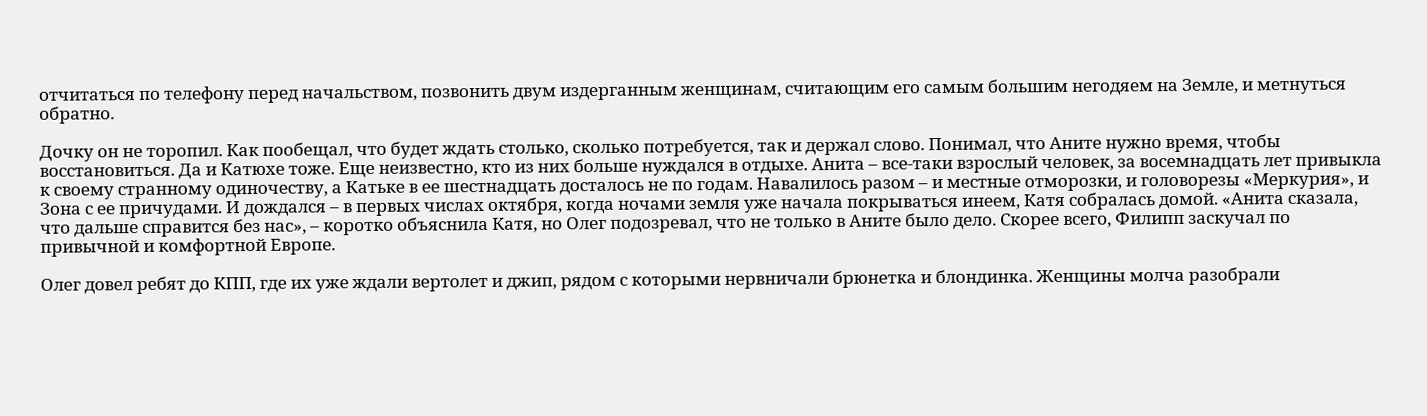отчитаться по телефону перед начальством, позвонить двум издерганным женщинам, считающим его самым большим негодяем на Земле, и метнуться обратно.

Дочку он не торопил. Как пообещал, что будет ждать столько, сколько потребуется, так и держал слово. Понимал, что Аните нужно время, чтобы восстановиться. Да и Катюхе тоже. Еще неизвестно, кто из них больше нуждался в отдыхе. Анита – все-таки взрослый человек, за восемнадцать лет привыкла к своему странному одиночеству, а Катьке в ее шестнадцать досталось не по годам. Навалилось разом – и местные отморозки, и головорезы «Меркурия», и Зона с ее причудами. И дождался – в первых числах октября, когда ночами земля уже начала покрываться инеем, Катя собралась домой. «Анита сказала, что дальше справится без нас», – коротко объяснила Катя, но Олег подозревал, что не только в Аните было дело. Скорее всего, Филипп заскучал по привычной и комфортной Европе.

Олег довел ребят до КПП, где их уже ждали вертолет и джип, рядом с которыми нервничали брюнетка и блондинка. Женщины молча разобрали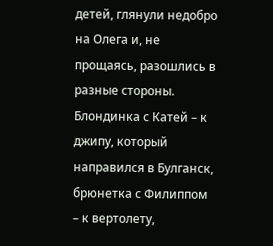детей, глянули недобро на Олега и, не прощаясь, разошлись в разные стороны. Блондинка с Катей – к джипу, который направился в Булганск, брюнетка с Филиппом – к вертолету,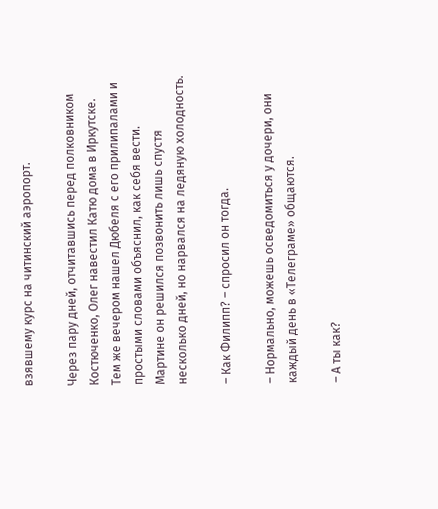взявшему курс на читинский аэропорт.

Через пару дней, отчитавшись перед полковником Костюченко, Олег навестил Катю дома в Иркутске. Тем же вечером нашел Дюбеля с его прилипалами и простыми словами объяснил, как себя вести. Мартине он решился позвонить лишь спустя несколько дней, но нарвался на ледяную холодность.

– Как Филипп? – спросил он тогда.

– Нормально, можешь осведомиться у дочери, они каждый день в «Телеграме» общаются.

– А ты как?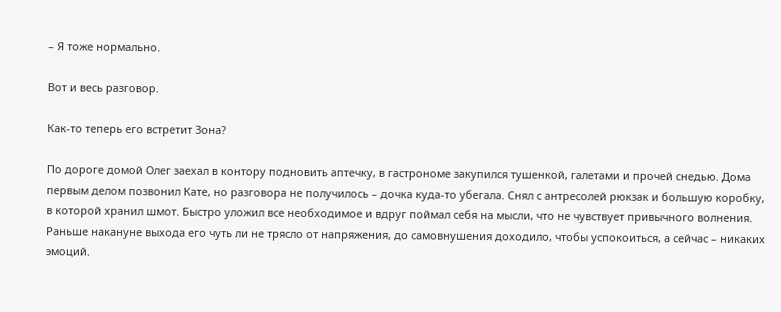– Я тоже нормально.

Вот и весь разговор.

Как-то теперь его встретит Зона?

По дороге домой Олег заехал в контору подновить аптечку, в гастрономе закупился тушенкой, галетами и прочей снедью. Дома первым делом позвонил Кате, но разговора не получилось – дочка куда-то убегала. Снял с антресолей рюкзак и большую коробку, в которой хранил шмот. Быстро уложил все необходимое и вдруг поймал себя на мысли, что не чувствует привычного волнения. Раньше накануне выхода его чуть ли не трясло от напряжения, до самовнушения доходило, чтобы успокоиться, а сейчас – никаких эмоций.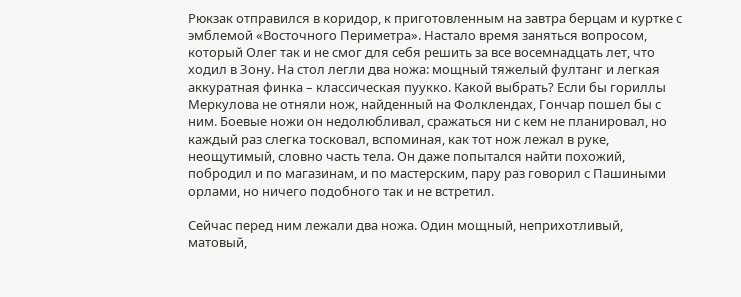Рюкзак отправился в коридор, к приготовленным на завтра берцам и куртке с эмблемой «Восточного Периметра». Настало время заняться вопросом, который Олег так и не смог для себя решить за все восемнадцать лет, что ходил в Зону. На стол легли два ножа: мощный тяжелый фултанг и легкая аккуратная финка – классическая пуукко. Какой выбрать? Если бы гориллы Меркулова не отняли нож, найденный на Фолклендах, Гончар пошел бы с ним. Боевые ножи он недолюбливал, сражаться ни с кем не планировал, но каждый раз слегка тосковал, вспоминая, как тот нож лежал в руке, неощутимый, словно часть тела. Он даже попытался найти похожий, побродил и по магазинам, и по мастерским, пару раз говорил с Пашиными орлами, но ничего подобного так и не встретил.

Сейчас перед ним лежали два ножа. Один мощный, неприхотливый, матовый,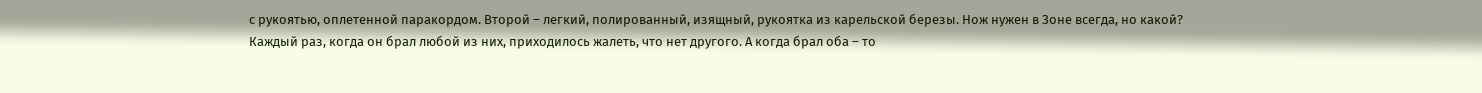с рукоятью, оплетенной паракордом. Второй – легкий, полированный, изящный, рукоятка из карельской березы. Нож нужен в Зоне всегда, но какой? Каждый раз, когда он брал любой из них, приходилось жалеть, что нет другого. А когда брал оба – то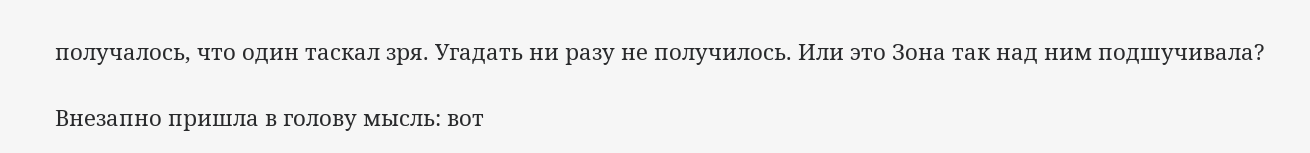получалось, что один таскал зря. Угадать ни разу не получилось. Или это Зона так над ним подшучивала?

Внезапно пришла в голову мысль: вот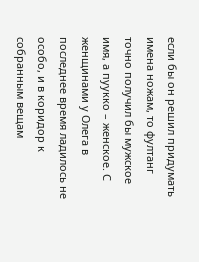если бы он решил придумать имена ножам, то фултанг точно получил бы мужское имя, а пуукко – женское. С женщинами у Олега в последнее время ладилось не особо, и в коридор к собранным вещам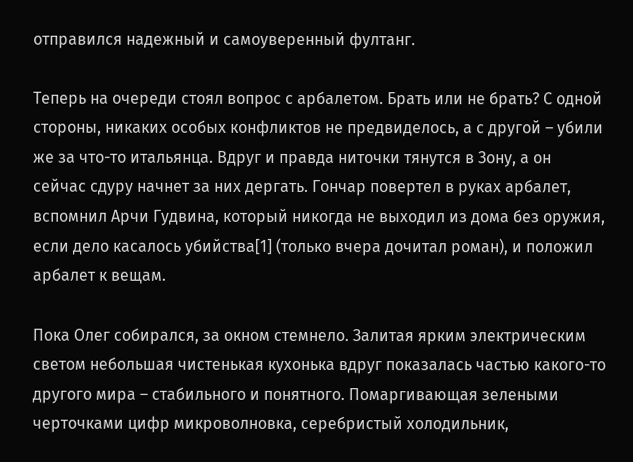отправился надежный и самоуверенный фултанг.

Теперь на очереди стоял вопрос с арбалетом. Брать или не брать? С одной стороны, никаких особых конфликтов не предвиделось, а с другой – убили же за что-то итальянца. Вдруг и правда ниточки тянутся в Зону, а он сейчас сдуру начнет за них дергать. Гончар повертел в руках арбалет, вспомнил Арчи Гудвина, который никогда не выходил из дома без оружия, если дело касалось убийства[1] (только вчера дочитал роман), и положил арбалет к вещам.

Пока Олег собирался, за окном стемнело. Залитая ярким электрическим светом небольшая чистенькая кухонька вдруг показалась частью какого-то другого мира – стабильного и понятного. Помаргивающая зелеными черточками цифр микроволновка, серебристый холодильник,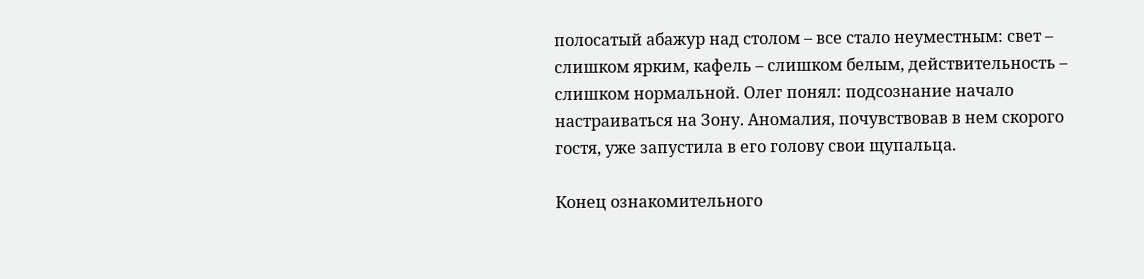полосатый абажур над столом – все стало неуместным: свет – слишком ярким, кафель – слишком белым, действительность – слишком нормальной. Олег понял: подсознание начало настраиваться на Зону. Аномалия, почувствовав в нем скорого гостя, уже запустила в его голову свои щупальца.

Конец ознакомительного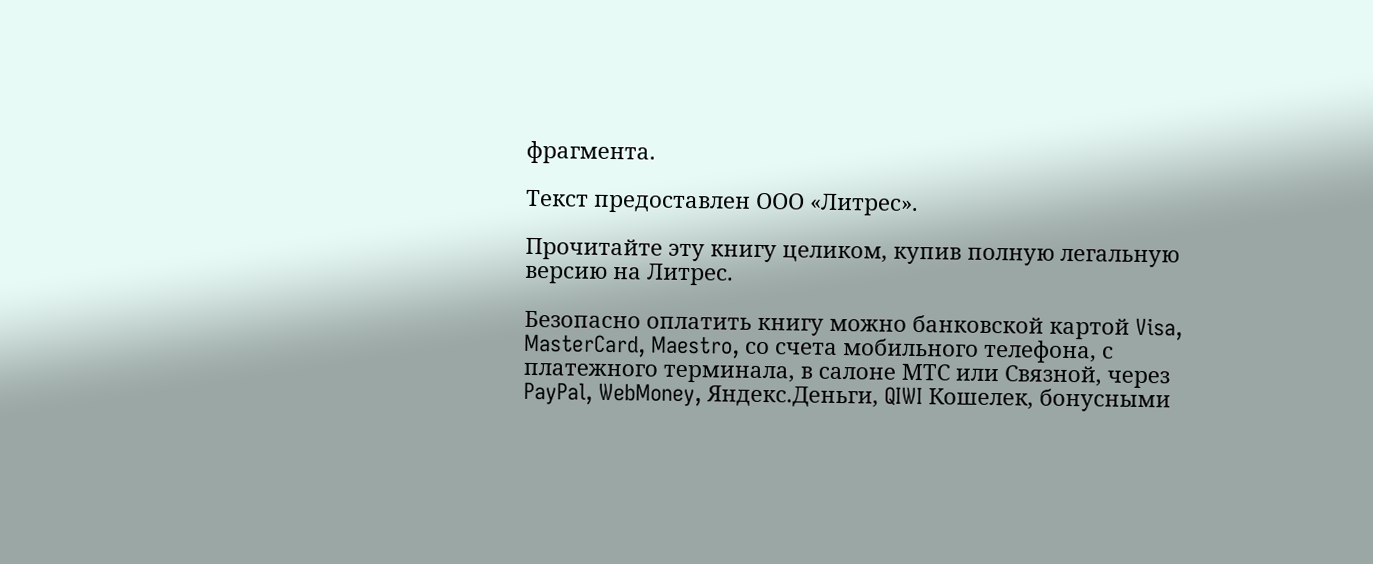фрагмента.

Текст предоставлен ООО «Литрес».

Прочитайте эту книгу целиком, купив полную легальную версию на Литрес.

Безопасно оплатить книгу можно банковской картой Visa, MasterCard, Maestro, со счета мобильного телефона, с платежного терминала, в салоне МТС или Связной, через PayPal, WebMoney, Яндекс.Деньги, QIWI Кошелек, бонусными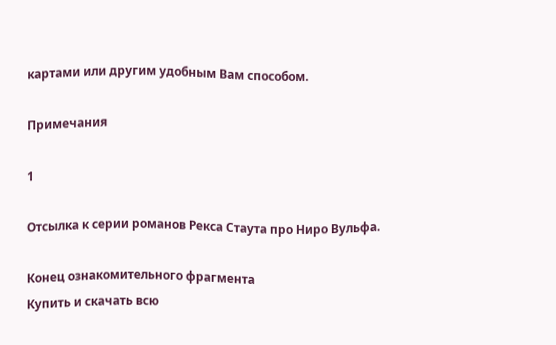картами или другим удобным Вам способом.

Примечания

1

Отсылка к серии романов Рекса Стаута про Ниро Вульфа.

Конец ознакомительного фрагмента
Купить и скачать всю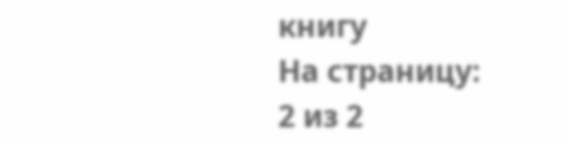книгу
На страницу:
2 из 2